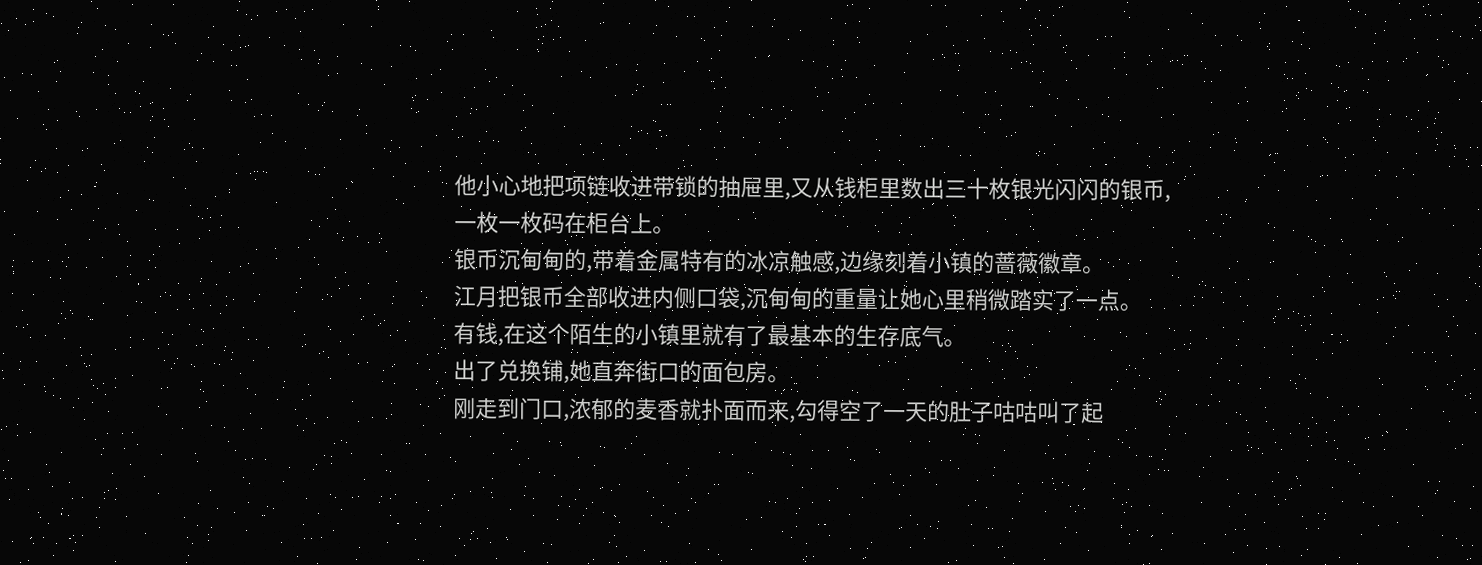他小心地把项链收进带锁的抽屉里,又从钱柜里数出三十枚银光闪闪的银币,一枚一枚码在柜台上。
银币沉甸甸的,带着金属特有的冰凉触感,边缘刻着小镇的蔷薇徽章。
江月把银币全部收进内侧口袋,沉甸甸的重量让她心里稍微踏实了一点。
有钱,在这个陌生的小镇里就有了最基本的生存底气。
出了兑换铺,她直奔街口的面包房。
刚走到门口,浓郁的麦香就扑面而来,勾得空了一天的肚子咕咕叫了起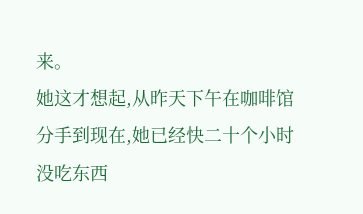来。
她这才想起,从昨天下午在咖啡馆分手到现在,她已经快二十个小时没吃东西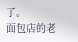了。
面包店的老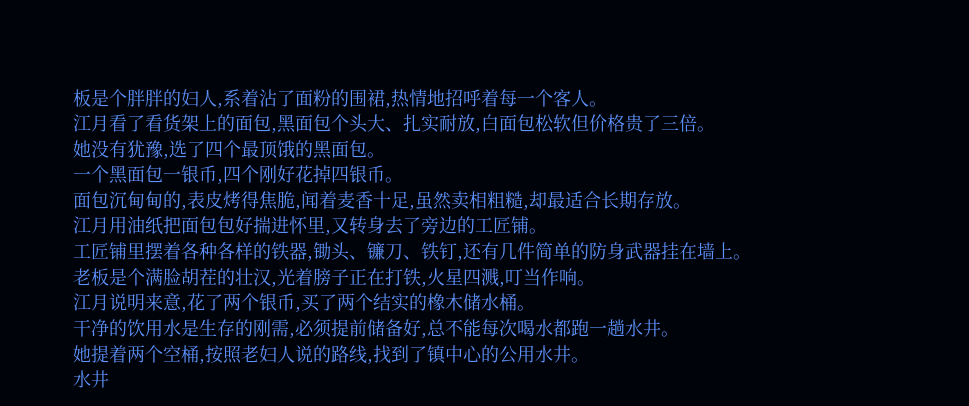板是个胖胖的妇人,系着沾了面粉的围裙,热情地招呼着每一个客人。
江月看了看货架上的面包,黑面包个头大、扎实耐放,白面包松软但价格贵了三倍。
她没有犹豫,选了四个最顶饿的黑面包。
一个黑面包一银币,四个刚好花掉四银币。
面包沉甸甸的,表皮烤得焦脆,闻着麦香十足,虽然卖相粗糙,却最适合长期存放。
江月用油纸把面包包好揣进怀里,又转身去了旁边的工匠铺。
工匠铺里摆着各种各样的铁器,锄头、镰刀、铁钉,还有几件简单的防身武器挂在墙上。
老板是个满脸胡茬的壮汉,光着膀子正在打铁,火星四溅,叮当作响。
江月说明来意,花了两个银币,买了两个结实的橡木储水桶。
干净的饮用水是生存的刚需,必须提前储备好,总不能每次喝水都跑一趟水井。
她提着两个空桶,按照老妇人说的路线,找到了镇中心的公用水井。
水井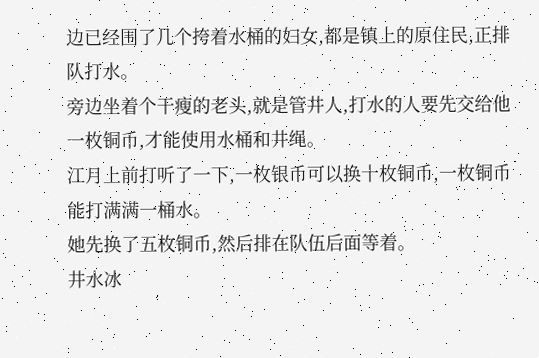边已经围了几个挎着水桶的妇女,都是镇上的原住民,正排队打水。
旁边坐着个干瘦的老头,就是管井人,打水的人要先交给他一枚铜币,才能使用水桶和井绳。
江月上前打听了一下,一枚银币可以换十枚铜币,一枚铜币能打满满一桶水。
她先换了五枚铜币,然后排在队伍后面等着。
井水冰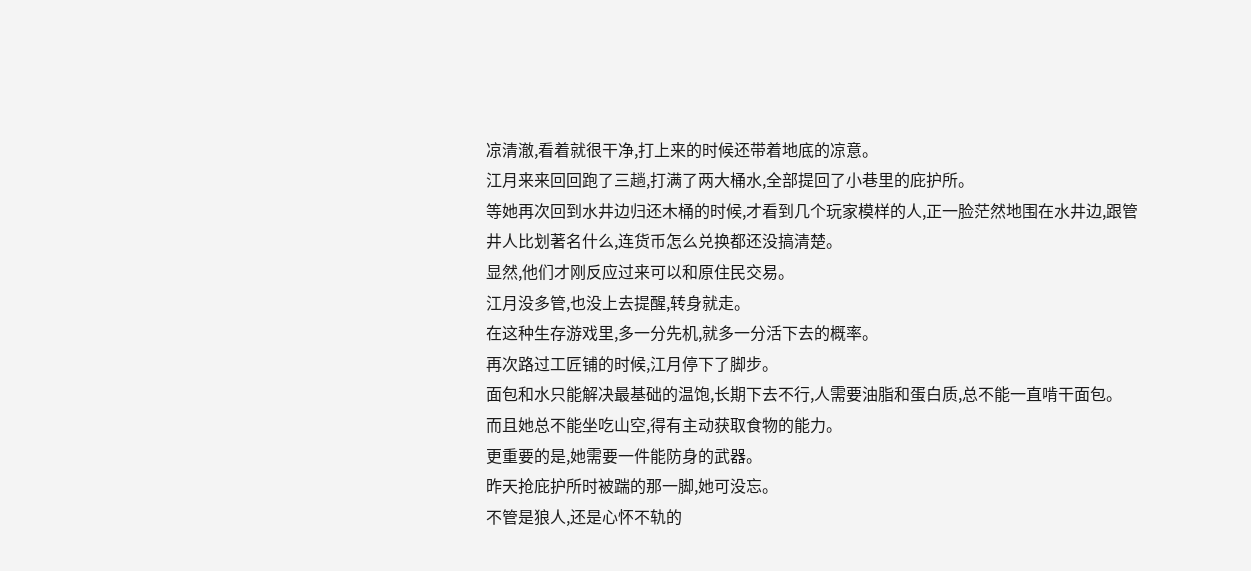凉清澈,看着就很干净,打上来的时候还带着地底的凉意。
江月来来回回跑了三趟,打满了两大桶水,全部提回了小巷里的庇护所。
等她再次回到水井边归还木桶的时候,才看到几个玩家模样的人,正一脸茫然地围在水井边,跟管井人比划著名什么,连货币怎么兑换都还没搞清楚。
显然,他们才刚反应过来可以和原住民交易。
江月没多管,也没上去提醒,转身就走。
在这种生存游戏里,多一分先机,就多一分活下去的概率。
再次路过工匠铺的时候,江月停下了脚步。
面包和水只能解决最基础的温饱,长期下去不行,人需要油脂和蛋白质,总不能一直啃干面包。
而且她总不能坐吃山空,得有主动获取食物的能力。
更重要的是,她需要一件能防身的武器。
昨天抢庇护所时被踹的那一脚,她可没忘。
不管是狼人,还是心怀不轨的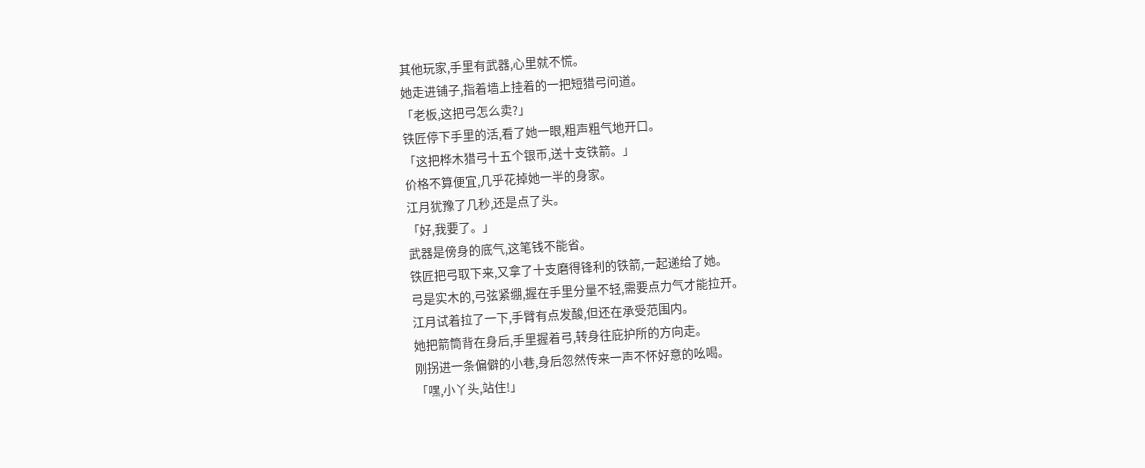其他玩家,手里有武器,心里就不慌。
她走进铺子,指着墙上挂着的一把短猎弓问道。
「老板,这把弓怎么卖?」
铁匠停下手里的活,看了她一眼,粗声粗气地开口。
「这把桦木猎弓十五个银币,送十支铁箭。」
价格不算便宜,几乎花掉她一半的身家。
江月犹豫了几秒,还是点了头。
「好,我要了。」
武器是傍身的底气,这笔钱不能省。
铁匠把弓取下来,又拿了十支磨得锋利的铁箭,一起递给了她。
弓是实木的,弓弦紧绷,握在手里分量不轻,需要点力气才能拉开。
江月试着拉了一下,手臂有点发酸,但还在承受范围内。
她把箭筒背在身后,手里握着弓,转身往庇护所的方向走。
刚拐进一条偏僻的小巷,身后忽然传来一声不怀好意的吆喝。
「嘿,小丫头,站住!」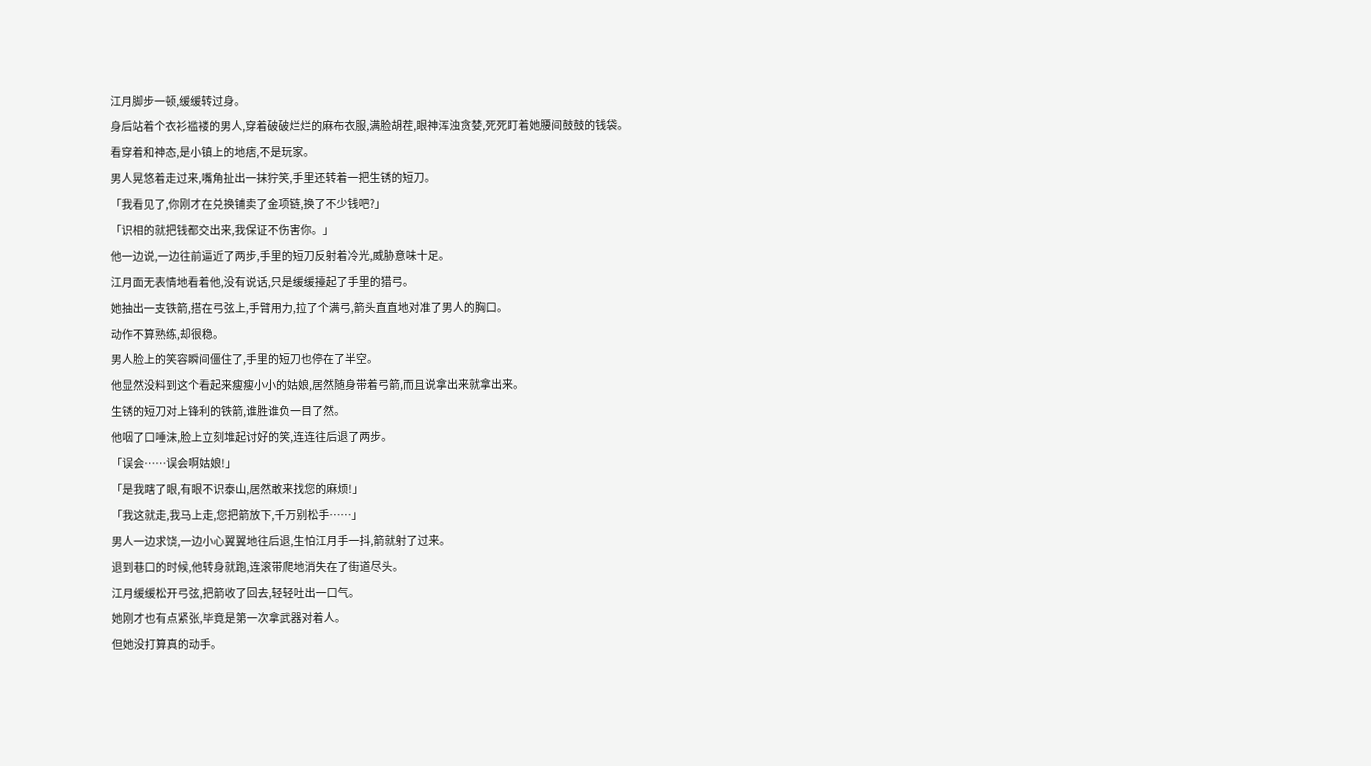江月脚步一顿,缓缓转过身。
身后站着个衣衫褴褛的男人,穿着破破烂烂的麻布衣服,满脸胡茬,眼神浑浊贪婪,死死盯着她腰间鼓鼓的钱袋。
看穿着和神态,是小镇上的地痞,不是玩家。
男人晃悠着走过来,嘴角扯出一抹狞笑,手里还转着一把生锈的短刀。
「我看见了,你刚才在兑换铺卖了金项链,换了不少钱吧?」
「识相的就把钱都交出来,我保证不伤害你。」
他一边说,一边往前逼近了两步,手里的短刀反射着冷光,威胁意味十足。
江月面无表情地看着他,没有说话,只是缓缓擡起了手里的猎弓。
她抽出一支铁箭,搭在弓弦上,手臂用力,拉了个满弓,箭头直直地对准了男人的胸口。
动作不算熟练,却很稳。
男人脸上的笑容瞬间僵住了,手里的短刀也停在了半空。
他显然没料到这个看起来瘦瘦小小的姑娘,居然随身带着弓箭,而且说拿出来就拿出来。
生锈的短刀对上锋利的铁箭,谁胜谁负一目了然。
他咽了口唾沫,脸上立刻堆起讨好的笑,连连往后退了两步。
「误会……误会啊姑娘!」
「是我瞎了眼,有眼不识泰山,居然敢来找您的麻烦!」
「我这就走,我马上走,您把箭放下,千万别松手……」
男人一边求饶,一边小心翼翼地往后退,生怕江月手一抖,箭就射了过来。
退到巷口的时候,他转身就跑,连滚带爬地消失在了街道尽头。
江月缓缓松开弓弦,把箭收了回去,轻轻吐出一口气。
她刚才也有点紧张,毕竟是第一次拿武器对着人。
但她没打算真的动手。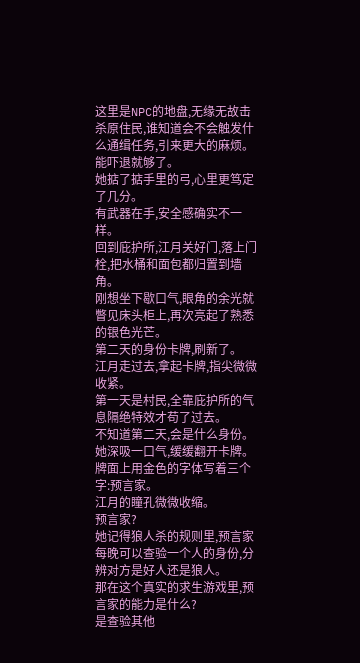这里是NPC的地盘,无缘无故击杀原住民,谁知道会不会触发什么通缉任务,引来更大的麻烦。
能吓退就够了。
她掂了掂手里的弓,心里更笃定了几分。
有武器在手,安全感确实不一样。
回到庇护所,江月关好门,落上门栓,把水桶和面包都归置到墙角。
刚想坐下歇口气,眼角的余光就瞥见床头柜上,再次亮起了熟悉的银色光芒。
第二天的身份卡牌,刷新了。
江月走过去,拿起卡牌,指尖微微收紧。
第一天是村民,全靠庇护所的气息隔绝特效才苟了过去。
不知道第二天,会是什么身份。
她深吸一口气,缓缓翻开卡牌。
牌面上用金色的字体写着三个字:预言家。
江月的瞳孔微微收缩。
预言家?
她记得狼人杀的规则里,预言家每晚可以查验一个人的身份,分辨对方是好人还是狼人。
那在这个真实的求生游戏里,预言家的能力是什么?
是查验其他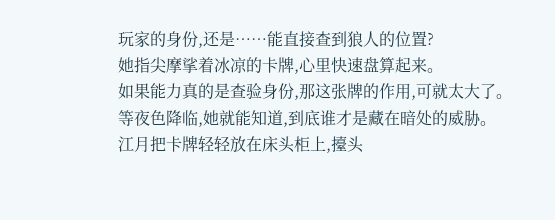玩家的身份,还是……能直接查到狼人的位置?
她指尖摩挲着冰凉的卡牌,心里快速盘算起来。
如果能力真的是查验身份,那这张牌的作用,可就太大了。
等夜色降临,她就能知道,到底谁才是藏在暗处的威胁。
江月把卡牌轻轻放在床头柜上,擡头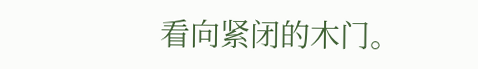看向紧闭的木门。